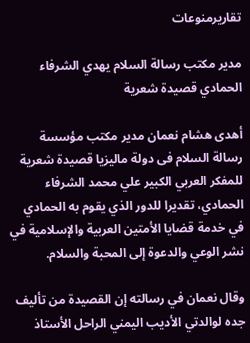تقاريرمنوعات

مدير مكتب رسالة السلام يهدي الشرفاء الحمادي قصيدة شعرية

أهدى هشام نعمان مدير مكتب مؤسسة رسالة السلام فى دولة ماليزيا قصيدة شعرية للمفكر العربي الكبير علي محمد الشرفاء الحمادي، تقديرا للدور الذي يقوم به الحمادي في خدمة قضايا الأمتين العربية والإسلامية في نشر الوعي والدعوة إلى المحبة والسلام.

وقال نعمان في رسالته إن القصيدة من تأليف جده لوالدتي الأديب اليمني الراحل الأستاذ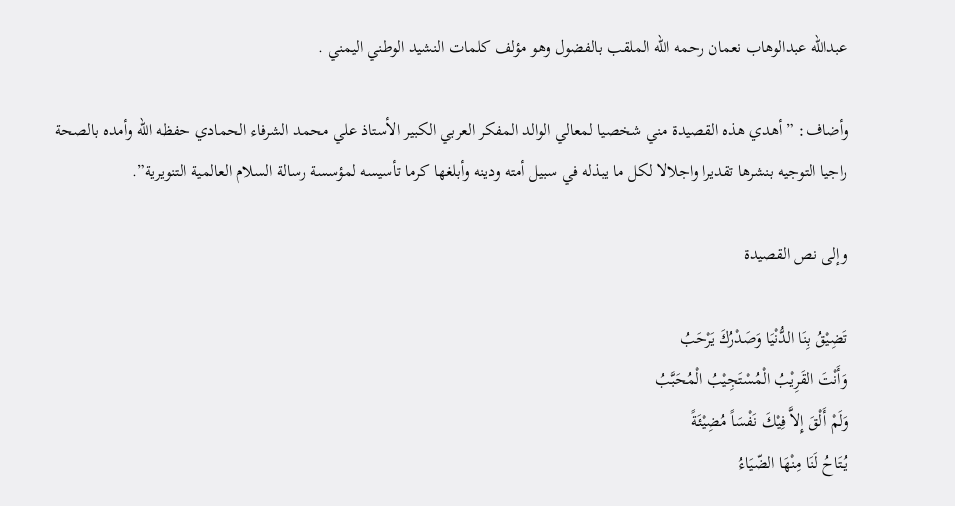عبدالله عبدالوهاب نعمان رحمه الله الملقب بالفضول وهو مؤلف كلمات النشيد الوطني اليمني .

وأضاف: ” أهدي هذه القصيدة مني شخصيا لمعالي الوالد المفكر العربي الكبير الأستاذ علي محمد الشرفاء الحمادي حفظه الله وأمده بالصحة راجيا التوجيه بنشرها تقديرا واجلالا لكل ما يبذله في سبيل أمته ودينه وأبلغها كرما تأسيسه لمؤسسة رسالة السلام العالمية التنويرية”.

وإلى نص القصيدة

تَضِيْقُ بِنَا الدُّنْيَا وَصَدْرُكَ يَرْحَبُ
وَأَنْتَ القَرِيْبُ الْمُسْتَجِيْبُ الْمُحَبَّبُ
وَلَمْ أَلْقَ إِلاَّ فِيْكَ نَفْسَاً مُضِيْئَةً
يُتَاحُ لَنَا مِنْهَا الضّيَاءُ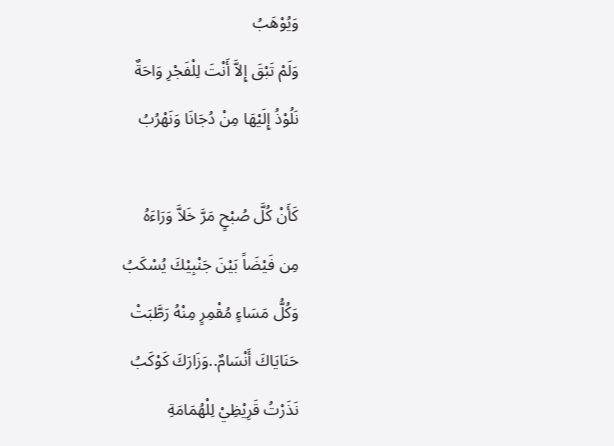وَيُوْهَبُ
وَلَمْ تَبْقَ إِلاَّ أَنْتَ لِلْفَجْرِ وَاحَةٌ
نَلُوْذُ إِلَيْهَا مِنْ دُجَانَا وَنَهْرُبُ

كَأَنْ كُلَّ صُبْحٍ مَرَّ خَلاَّ وَرَاءَهُ
مِن فَيْضَاً بَيْنَ جَنْبِيْكَ يُسْكَبُ
وَكُلُّ مَسَاءٍ مُقْمِرٍ مِنْهُ رَطَّبَتْ
حَنَايَاكَ أَنْسَامٌ..وَزَارَكَ كَوْكَبُ
نَذَرْتُ قَرِيْظِيْ لِلْهُمَامَةِ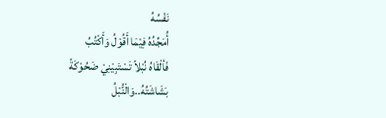نَفْسُهُ
أُمَجِّدُهُ فِيْمَا أَقُوْلُ وَأَكْتُبُ
فَألْقَاهُ نُبْلاً تَسْتَبِيْنِيْ ضَحُوْكَةً
بَشَاشَتُهُ..وَالْنُّبْلُ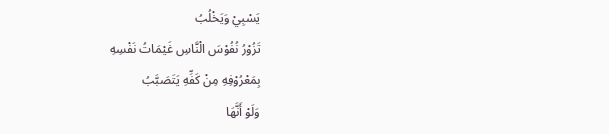يَسْبِيْ وَيَخْلُبُ
تَزُوْرُ نُفُوْسَ الْنَّاسِ غَيْمَاتُ نَفْسِهِ
بِمَعْرُوْفِهِ مِنْ كَفِّهِ يَتَصَبَّبُ
وَلَوْ أَنَّهَا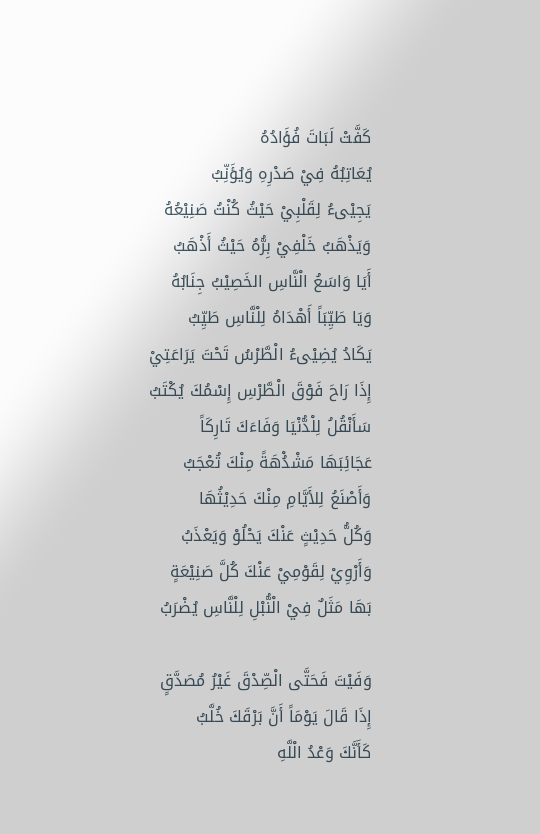كَفَّتْ لَبَاتَ فُؤَادُهُ
يُعَاتِبُهُ فِيْ صَدْرِهِ وَيُؤَنِّبُ
يَجِيْىءُ لِقَلْبِيْ حَيْثُ كُنْتُ صَنِيْعُهُ
وَيَذْهَبُ خَلْفِيْ بِرُّهُ حَيْثُ أَذْهَبُ
أَيَا وَاسَعُ الْنَّاسِ الخَصِيْبُ جِنَابُهُ
وَيَا طَيِّبَاً أَهْدَاهُ لِلْنَّاسِ طَيِّبُ
يَكَادُ يُضِيْىءُ الْطَّرْسُ تَحْتَ يَرَاعَتِيْ
إِذَا رَاحَ فَوْقَ الْطَّرْسِ إِسْمُكَ يُكْتَبُ
سَأَنْقُلُ لِلْدُّنْيَا وَفَاءَكَ تَارِكَاً
عَجَائِبَهَا مَشْدُْهَةً مِنْكَ تُعْجَبُ
وَأَصْنَعُ لِلأَيَّامِ مِنْكَ حَدِيْثُهَا
وَكُلُّ حَدِيْثٍ عَنْكَ يَحْلُوْ وَيَعْذَبُ
وَأَرْوِيْ لِقَوْمِيْ عَنْكَ كُلَّ صَنِيْعَةٍ
بَهَا مَثَلٌ فِيْ الْنُّبْلِ لِلْنَّاسِ يُضْرَبُ

وَفَيْتَ فَحَتَّى الْصِّدْقَ غَيْرُ مُصَدَّقٍ
إِذَا قَالَ يَوْمَاً أَنَّ بَرْقَكَ خُلَّبُ
كَأَنَّكَ وَعْدُ الْلَّهِ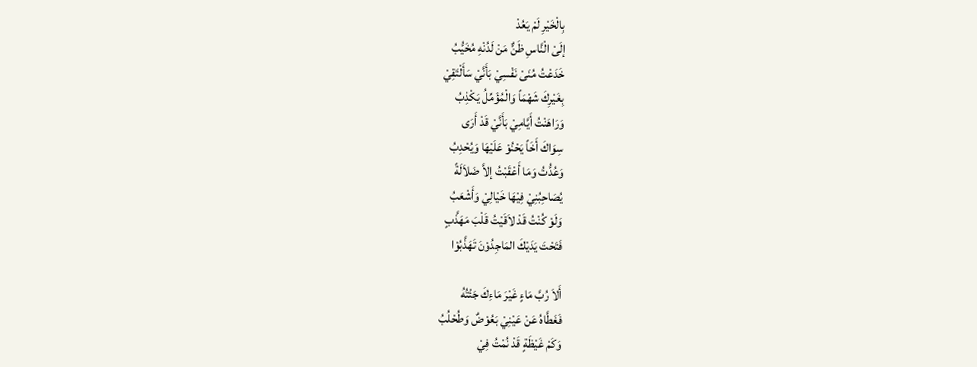بِالْخَيْرِ لَمْ يَعُدْ
إلَىْ الْنَّاسِ ظَنٌّ مَنْ لَدُنْهِ مُخَيُّبُ
خَدَعْتُ مُنَىْ نَفْسِيْ بَأَنَّيْ سَأَلْتَقِيْ
بِغَيْرِكَ شَهْمَاً وَالْمُؤَمِّلُ يَكْذِبُ
وَرَاهَنْتُ أَيَّامِيْ بَأَنَّيْ قَدْ أَرَى
سِوَاكَ أَخَاً يَحْنُوْ عَلَيْهَا وَيُحْدِبُ
وَعُدُّتُ وَمَا أَعْقَبْتُ إلاَّ ضَلاَلَةً
يُصَاحِبُنِيْ فِيْهَا خَيْالِيْ وَأَشْعَبُ
وَلَوْ كُنْتُ قَدْ لاَقَيْتُ قَلْبَ مَهَذَّبٍ
فَتَحْتَ يَدَيْكَ المَاجِدُوْنَ تَهَذَّبُوْا

أَلاَ رُبَّ مَاءٍ غَيْرَ مَاءِكَ جَئْتُهُ
فَغَطَّاهُ عَنْ عَيْنِيْ بَعُوْضٌ وَطُحْلُبُ
وَكَمْ غَيْظَةٍ قَدْ نُمْتُ فِيْ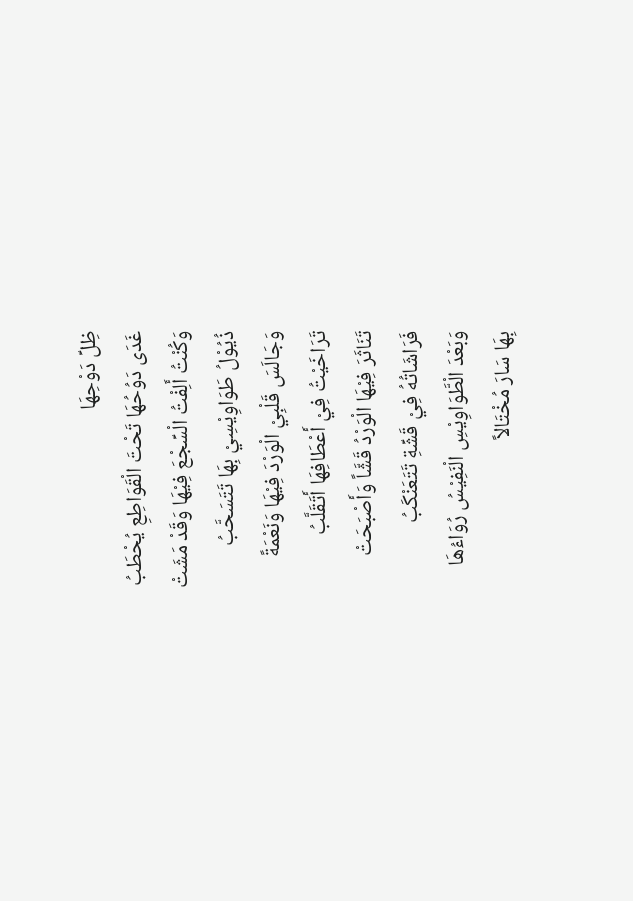ظِلِّ دَوْحِهَا
غَدَى دَوُحُهَا تَحْتَ الْقَوَاطِعِ يُحْطَبُ
وَكُنْتُ أَلِفْتُ الْسِّجْعَ فِيْهَا وَقَدْ مَشَتْ
ذُيُوْلُ طَوَاوِيْسِيْ بِهَا تَتَسَحَّبُ
وَجَالَسَ قَلْبِيْ الْوَرْدَ فِيْهَا وَنَعْمَةً
تَرَاخَيْتُ فِيْ أَعْطَافِهَا أَتَقَلَّبُ
تَنَاثَرَ فِيْهَا الْوَرْدُ قَشَّاً وَأَصْبَحَتْ
فَرَاشَاتُهُ فِيْ قَشِّةِ تَتَعَنْكَبُ
وَبَعْدَ الْطَّوَاوِيْسِ الْنَفِيْسُ رُوَاءُهَا
بِهَا سَارَ مُخْتَالاً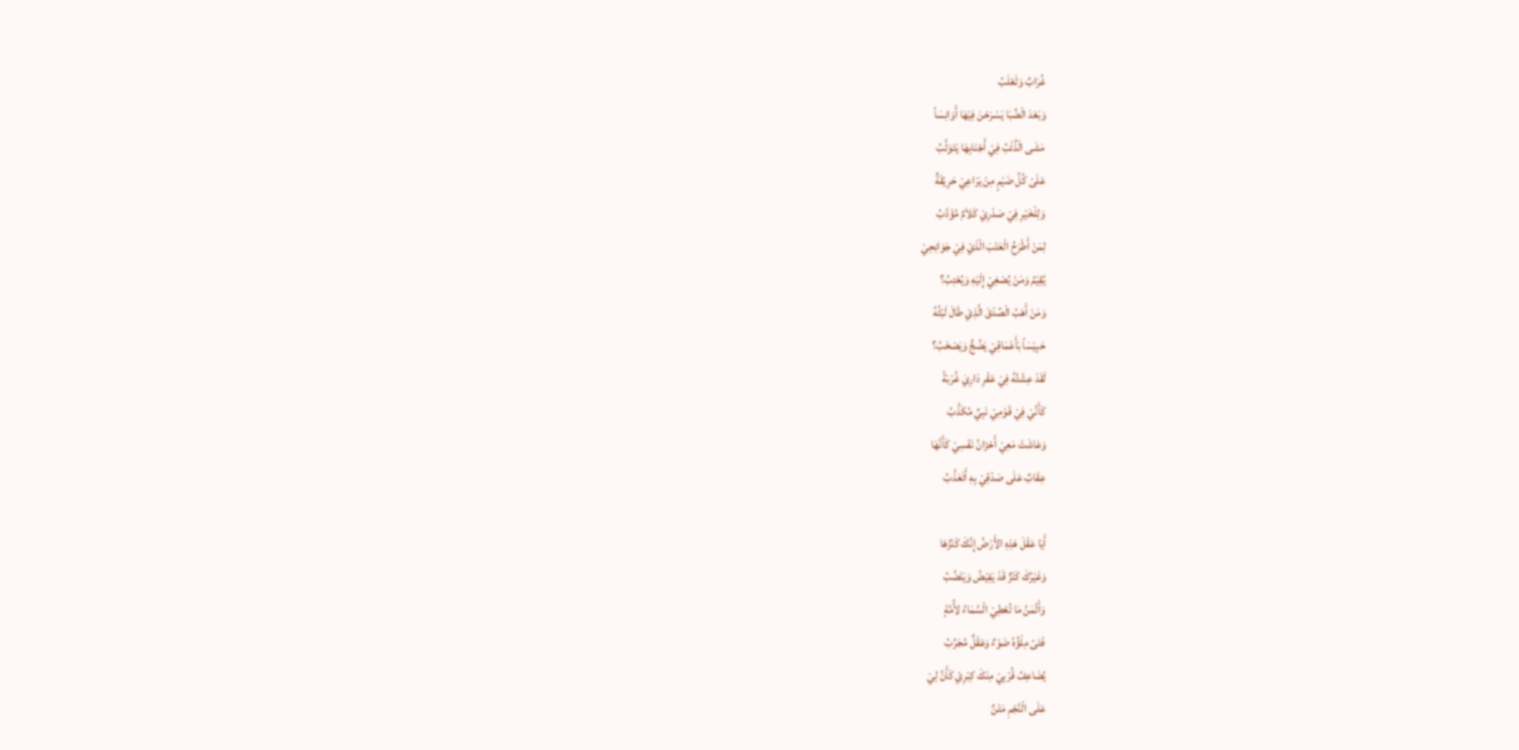غُرَابٌ وَثَعْلَبُ
وَبَعْدَ الْضِّبَا يَسْرَحْنَ فِيْهَا أَوَانِسَاً
مَشَى الْذِّئْبُ فِيْ أَجْنَابِهَا يَتَوَثَّبُ
عَلَىْ كُلِّ ضَيْمٍ مِنْ يَرَاعِيْ حَرِيْقَةٌ
وَلِلْخَيْرِ فِيْ صَدْرِيْ كَلاَمٌ مُؤَدَّبُ
لِمَنْ أَطْرَحُ الْعَتْبَ الْذَيْ فِيْ جَوَانِحِيْ
يُقِيْمُ وَمَنْ يُصْغِيْ إِلَيْهِ وَيُعْتِبُ؟
وَمَنْ أَهَبُ الْصِّدْقَ الَّذِيْ طَالَ لَبْثُهُ
حَبِيْسَاً بَأَعْمَاقِيْ يَضُجُّ وَيَصْخَبُ؟
لَقَدْ عِشْتُهُ فِيْ عَقْرِ دَارِيَ غُرْبَةً
كَأَنَّيْ فِيْ قَوْمِيْ نَبِيٌ مُكَذَّبُ
وَعَاشَتْ مَعِيْ أَحْزَانُ نَفْسِيْ كَأَنَّهَا
عِقَابٌ عَلَى صَدْقِيْ بِهِ أَتَعَذَّبُ

أَيَا عَقْلَ هَذِهِ الأَرْضُ إِنَّكَ كَنْزُهَا
وَغَيْرُكَ كَنْزٌ قَدْ يَفِيْضُ وَيَنْضُبُ
وَأَثْمَنُ مَا تُعْطِيْ الْسَّمَاءُ لأُمَّةٍ
فَتَىً مِلْؤُهُ ضَوْءٌ وَعَقْلٌ مُجَرِّبُ
يُضَاعِفُ قُرْبِيْ مِنْكَ كِبْرِيْ كَأَنَّ لِيْ
عَلَى الْنَّجْمِ مَتْنٌ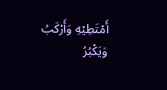أَمْتَطِيْهِ وَأَرْكَبُ
وَيَكْبُرُ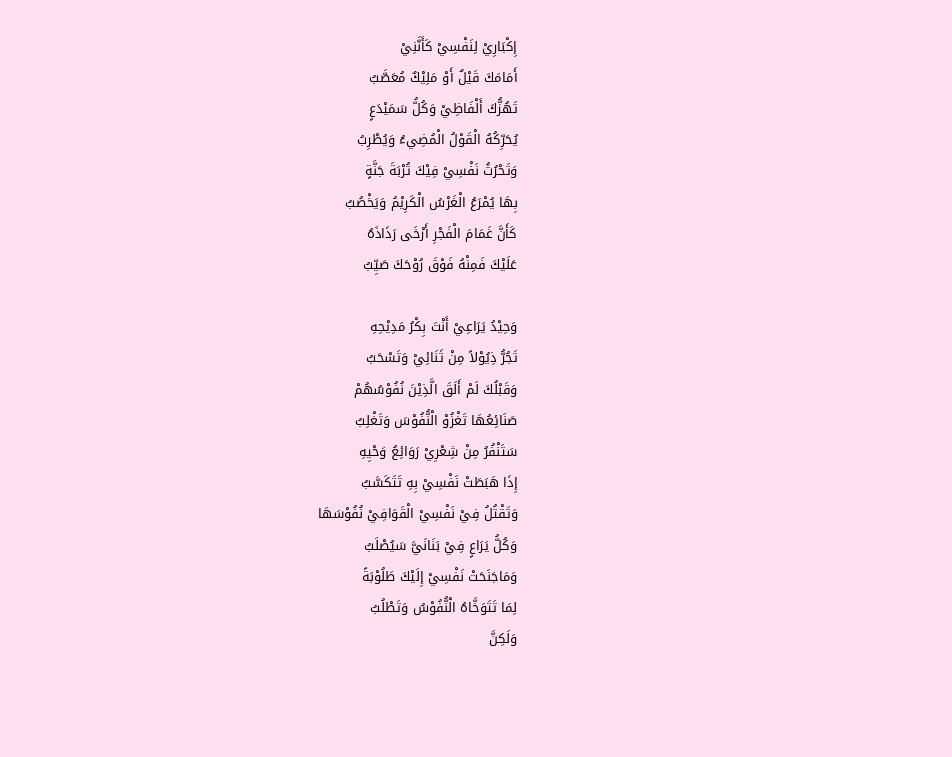إِكْبَارِيْ لِنَفْسِيْ كَأَنَّنِيْ
أَمَامَكَ قَيْلٌ أَوْ مَلِيْكٌ مُعَصَّبُ
تَهُزُّكَ أَلْفَاظِيْ وَكُلُّ سَمَيْدَعٍ
يُحَرِّكُهُ الْقَوْلُ الْمُضِيءُ وَيُطْرِبُ
وَتَحْرُثُ نَفْسِيْ فِيْكَ تُرْبَةَ جَنَّةٍ
بِهَا يُمْرَعُ الْغَرْسُ الْكَرِيْمُ وَيَخْصُبُ
كَأَنَّ غَمَامَ الْفَجْرِ أَرْخَى رَذَاذَهُ
عَلَيْكَ فَمِنْهُ فَوْقَ رُوْحَكَ صَيِّبُ

وَحِيْدُ يَرَاعِيْ أَنْتَ بِكْرُ مَدِيْحِهِ
تَجُرُّ ذِيُوْلاً مِنْ ثَنَائِيْ وَتَسْحَبُ
وَقَبْلُكَ لَمْ أَلَقَ الَّذِيْنَ نُفُوْسُهُمْ
صَنَائِعُهَا تَغْزُوْ الْنُّفُوْسَ وَتَغْلِبُ
سَتَنْفُرُ مِنْ شِعْرِيْ رَوَائِعُ وَحْيِهِ
إِذَا هَبَطَتْ نَفْسِيْ بِهِ تَتَكَسَّبُ
وَتَقْتُلُ فِيْ نَفْسِيْ الْقَوَافِيْ نُفُوْسَهَا
وَكُلُّ يَرَاعٍ فِيْ بَنَانَيَّ سَيُصْلَبُ
وَمَاجَنَحَتْ نَفْسِيْ إِلَيْكَ طَلُوْبَةً
لِمَا تَتَوَخَّاهُ الْنُّفُوْسُ وَتَطْلُبُ
وَلَكِنَّ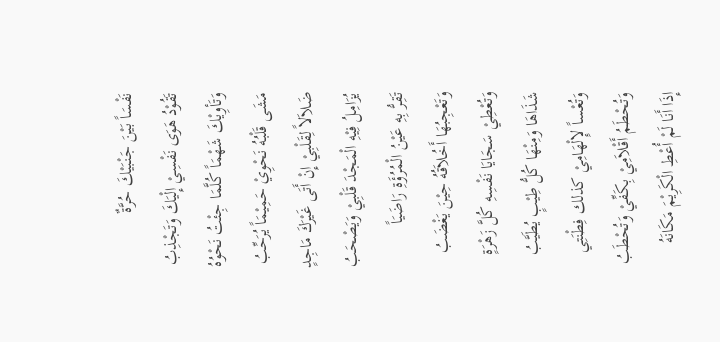نَفْسَاً بَيْنَ جَنْبَيْكَ حُرَّةٌ
تَقُوْدُ هَوَى نَفْسِيْ إِلْيَكَ وَتَجْذِبُ
وَتَأوِيْكَ شَهْمَاً كُلَّمَا جِئْتُ نَحْوُهُ
مَشَى قَلْبُهُ نَحْوِيْ حَمِيْمَاً يُرَحِّبُ
ضَلاَلاً لِقَلْبِيْ إِنْ أَتَى غَيْرَكَ مَاجِدٍ
يُزَامِلُ فِيْهِ الْمَجْدَ قَلْبِيْ وَيَصْحَبُ
تَقِرُّ بِهِ عَيْنُ الْمُرُؤَةِ رَاضَيَاً
وَتَعْجِبُهَا أَخُلاَقُهُ حِيْنَ يَغْضَبُ
وَتُعْطِيْ سَجَايَا نَفْسِهِ كُلَّ زَهْرَةٍ
شَذَاهَا وَمِنْهَا كُلُّ طِيْبٍ يُطَيَّبُ
وَتُعْساً لإِلْهَامِيْ كذلك فِطْنَتِي
وَتُحْطَمُ أَقْلاَمِيْ بِكَفِّيْ وَتُحْطَبُ
إِذَا أَنَا لَمْ أُعْطِ الْكَرِيْمَ مَكَانَهُ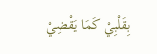بِقَلْبِيْ كَمَا يَقْضِيْ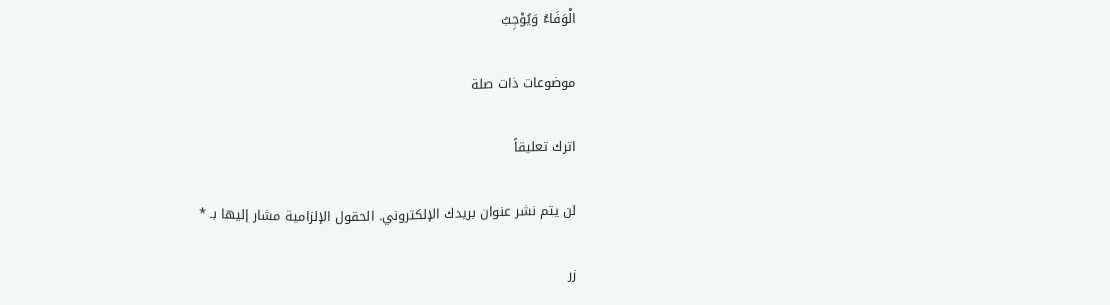الْوَفَاءُ وَيُوْجِبُ

موضوعات ذات صلة

اترك تعليقاً

لن يتم نشر عنوان بريدك الإلكتروني. الحقول الإلزامية مشار إليها بـ *

زر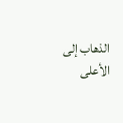الذهاب إلى الأعلى